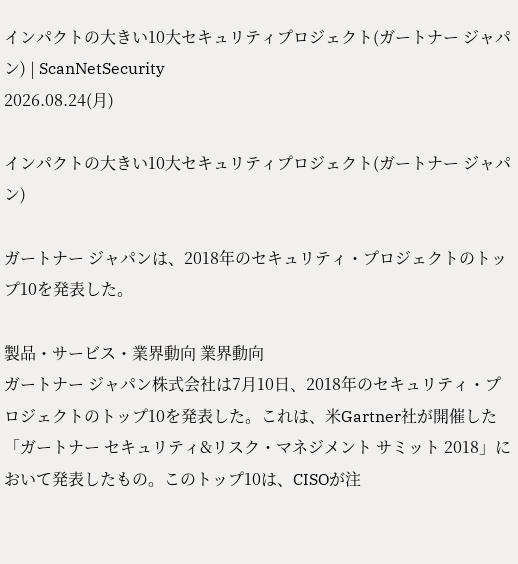インパクトの大きい10大セキュリティプロジェクト(ガートナー ジャパン) | ScanNetSecurity
2026.08.24(月)

インパクトの大きい10大セキュリティプロジェクト(ガートナー ジャパン)

ガートナー ジャパンは、2018年のセキュリティ・プロジェクトのトップ10を発表した。

製品・サービス・業界動向 業界動向
ガートナー ジャパン株式会社は7月10日、2018年のセキュリティ・プロジェクトのトップ10を発表した。これは、米Gartner社が開催した「ガートナー セキュリティ&リスク・マネジメント サミット 2018」において発表したもの。このトップ10は、CISOが注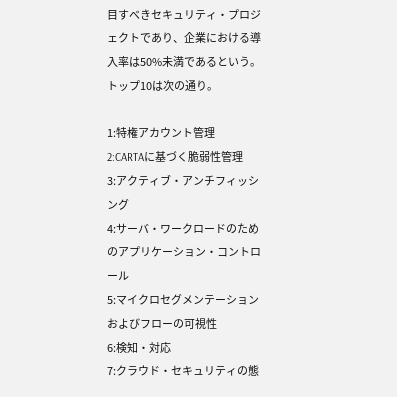目すべきセキュリティ・プロジェクトであり、企業における導入率は50%未満であるという。トップ10は次の通り。

1:特権アカウント管理
2:CARTAに基づく脆弱性管理
3:アクティブ・アンチフィッシング
4:サーバ・ワークロードのためのアプリケーション・コントロール
5:マイクロセグメンテーションおよびフローの可視性
6:検知・対応
7:クラウド・セキュリティの態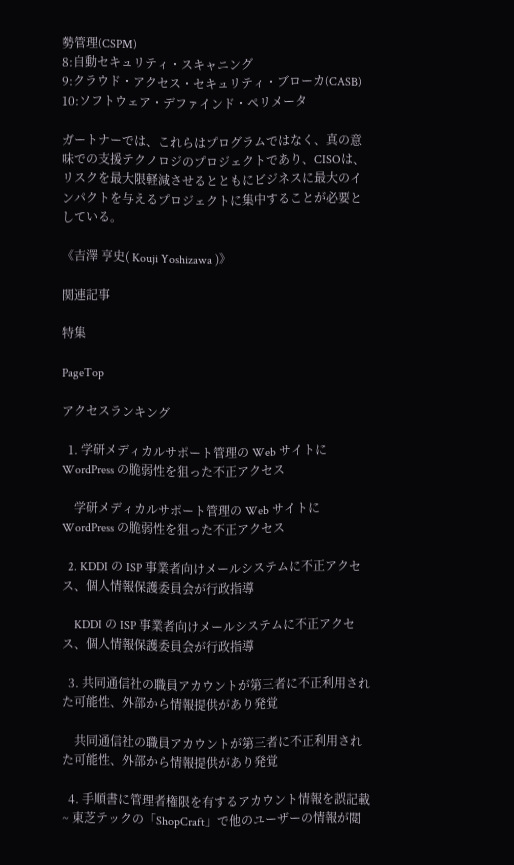勢管理(CSPM)
8:自動セキュリティ・スキャニング
9:クラウド・アクセス・セキュリティ・ブローカ(CASB)
10:ソフトウェア・デファインド・ペリメータ

ガートナーでは、これらはプログラムではなく、真の意味での支援テクノロジのプロジェクトであり、CISOは、リスクを最大限軽減させるとともにビジネスに最大のインパクトを与えるプロジェクトに集中することが必要としている。

《吉澤 亨史( Kouji Yoshizawa )》

関連記事

特集

PageTop

アクセスランキング

  1. 学研メディカルサポート管理の Web サイトに WordPress の脆弱性を狙った不正アクセス

    学研メディカルサポート管理の Web サイトに WordPress の脆弱性を狙った不正アクセス

  2. KDDI の ISP 事業者向けメールシステムに不正アクセス、個人情報保護委員会が行政指導

    KDDI の ISP 事業者向けメールシステムに不正アクセス、個人情報保護委員会が行政指導

  3. 共同通信社の職員アカウントが第三者に不正利用された可能性、外部から情報提供があり発覚

    共同通信社の職員アカウントが第三者に不正利用された可能性、外部から情報提供があり発覚

  4. 手順書に管理者権限を有するアカウント情報を誤記載 ~ 東芝テックの「ShopCraft」で他のユーザーの情報が閲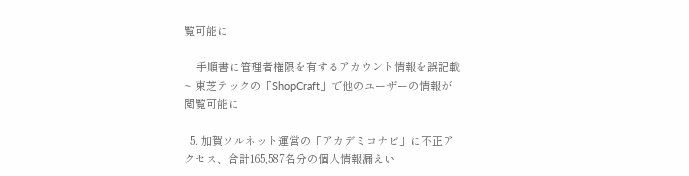覧可能に

    手順書に管理者権限を有するアカウント情報を誤記載 ~ 東芝テックの「ShopCraft」で他のユーザーの情報が閲覧可能に

  5. 加賀ソルネット運営の「アカデミコナビ」に不正アクセス、合計165,587名分の個人情報漏えい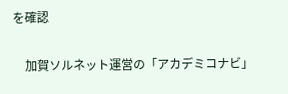を確認

    加賀ソルネット運営の「アカデミコナビ」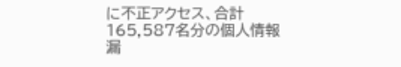に不正アクセス、合計165,587名分の個人情報漏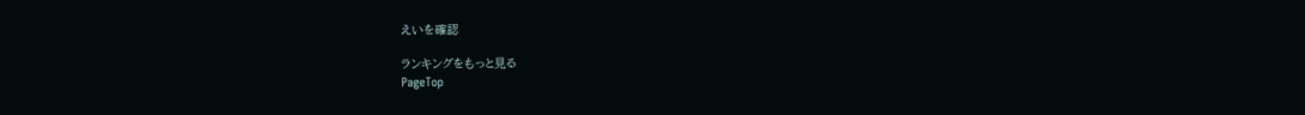えいを確認

ランキングをもっと見る
PageTop